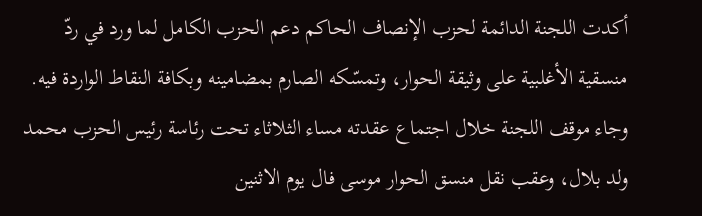أكدت اللجنة الدائمة لحزب الإنصاف الحاكم دعم الحزب الكامل لما ورد في ردّ منسقية الأغلبية على وثيقة الحوار، وتمسّكه الصارم بمضامينه وبكافة النقاط الواردة فيه.
وجاء موقف اللجنة خلال اجتماع عقدته مساء الثلاثاء تحت رئاسة رئيس الحزب محمد ولد بلال، وعقب نقل منسق الحوار موسى فال يوم الاثنين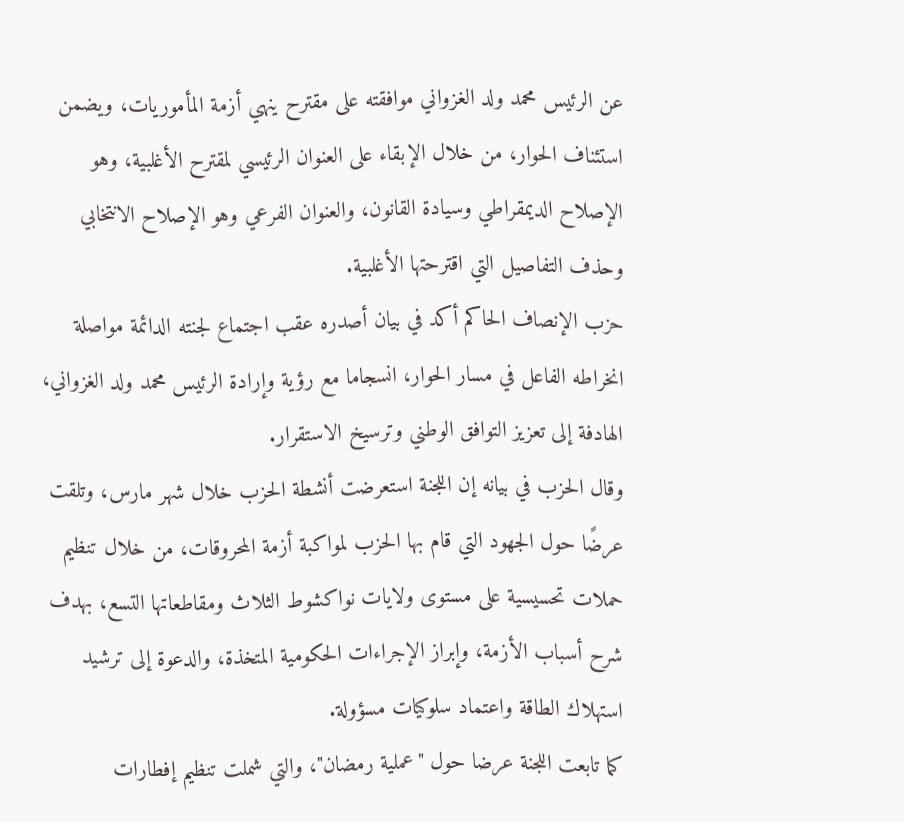عن الرئيس محمد ولد الغزواني موافقته على مقترح ينهي أزمة المأموريات، ويضمن استئناف الحوار، من خلال الإبقاء على العنوان الرئيسي لمقترح الأغلبية، وهو الإصلاح الديمقراطي وسيادة القانون، والعنوان الفرعي وهو الإصلاح الانتخابي وحذف التفاصيل التي اقترحتها الأغلبية.
حزب الإنصاف الحاكم أكد في بيان أصدره عقب اجتماع لجنته الدائمة مواصلة انخراطه الفاعل في مسار الحوار، انسجاما مع رؤية وإرادة الرئيس محمد ولد الغزواني، الهادفة إلى تعزيز التوافق الوطني وترسيخ الاستقرار.
وقال الحزب في بيانه إن اللجنة استعرضت أنشطة الحزب خلال شهر مارس، وتلقت عرضًا حول الجهود التي قام بها الحزب لمواكبة أزمة المحروقات، من خلال تنظيم حملات تحسيسية على مستوى ولايات نواكشوط الثلاث ومقاطعاتها التسع، بهدف شرح أسباب الأزمة، وإبراز الإجراءات الحكومية المتخذة، والدعوة إلى ترشيد استهلاك الطاقة واعتماد سلوكيات مسؤولة.
كما تابعت اللجنة عرضا حول "عملية رمضان"، والتي شملت تنظيم إفطارات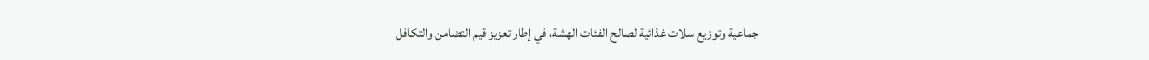جماعية وتوزيع سلات غذائية لصالح الفئات الهشة، في إطار تعزيز قيم التضامن والتكافل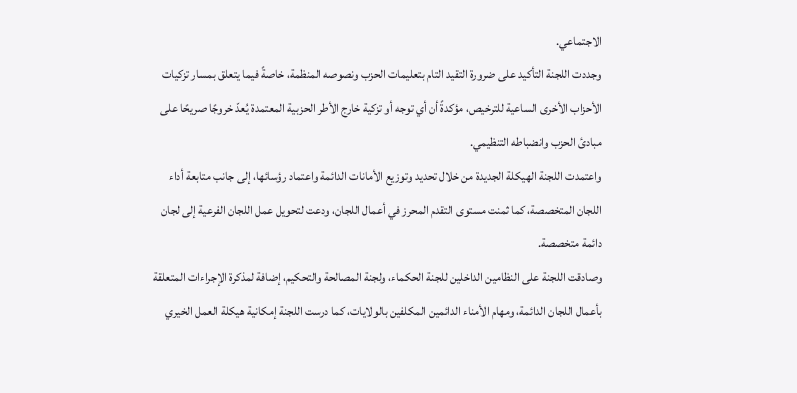الاجتماعي.
وجددت اللجنة التأكيد على ضرورة التقيد التام بتعليمات الحزب ونصوصه المنظمة، خاصةً فيما يتعلق بمسار تزكيات الأحزاب الأخرى الساعية للترخيص، مؤكدةً أن أي توجه أو تزكية خارج الأطر الحزبية المعتمدة يُعدّ خروجًا صريحًا على مبادئ الحزب وانضباطه التنظيمي.
واعتمدت اللجنة الهيكلة الجديدة من خلال تحديد وتوزيع الأمانات الدائمة واعتماد رؤسائها، إلى جانب متابعة أداء اللجان المتخصصة، كما ثمنت مستوى التقدم المحرز في أعمال اللجان، ودعت لتحويل عمل اللجان الفرعية إلى لجان دائمة متخصصة.
وصادقت اللجنة على النظامين الداخلين للجنة الحكماء، ولجنة المصالحة والتحكيم، إضافة لمذكرة الإجراءات المتعلقة بأعمال اللجان الدائمة، ومهام الأمناء الدائمين المكلفين بالولايات، كما درست اللجنة إمكانية هيكلة العمل الخيري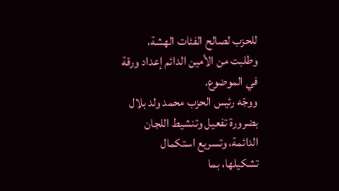للحزب لصالح الفئات الهشة، وطلبت من الأمين الدائم إعداد ورقة في الموضوع.
ووجّه رئيس الحزب محمد ولد بلال بضرورة تفعيل وتنشيط اللجان الدائمة، وتسريع استكمال تشكيلها، بما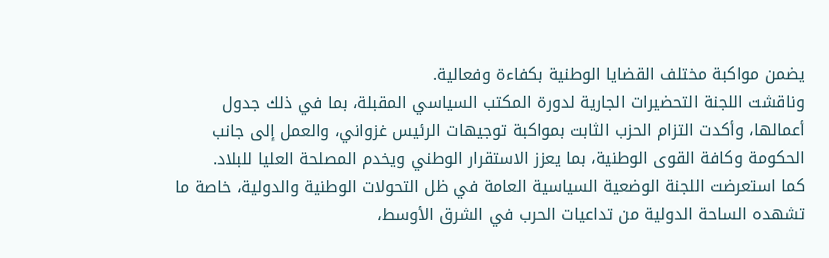يضمن مواكبة مختلف القضايا الوطنية بكفاءة وفعالية.
وناقشت اللجنة التحضيرات الجارية لدورة المكتب السياسي المقبلة، بما في ذلك جدول أعمالها، وأكدت التزام الحزب الثابت بمواكبة توجيهات الرئيس غزواني، والعمل إلى جانب الحكومة وكافة القوى الوطنية، بما يعزز الاستقرار الوطني ويخدم المصلحة العليا للبلاد.
كما استعرضت اللجنة الوضعية السياسية العامة في ظل التحولات الوطنية والدولية، خاصة ما تشهده الساحة الدولية من تداعيات الحرب في الشرق الأوسط،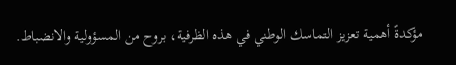مؤكدةً أهمية تعزيز التماسك الوطني في هذه الظرفية، بروح من المسؤولية والانضباط.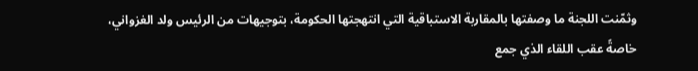وثمّنت اللجنة ما وصفتها بالمقاربة الاستباقية التي انتهجتها الحكومة، بتوجيهات من الرئيس ولد الغزواني، خاصةً عقب اللقاء الذي جمع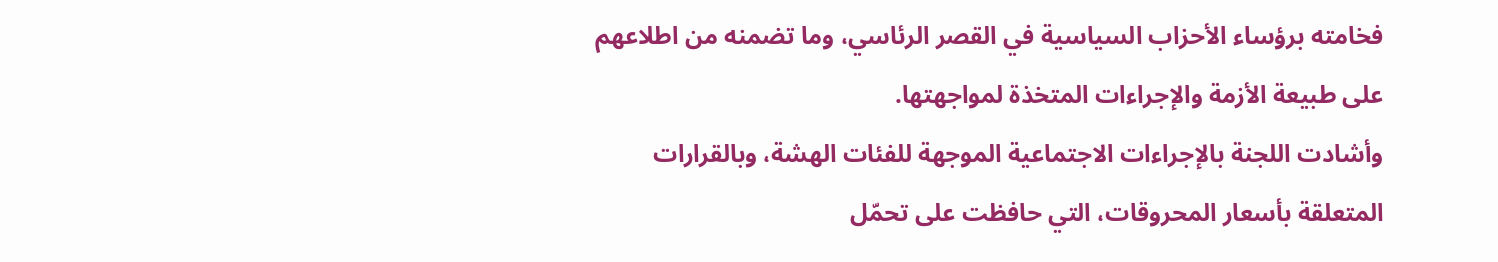فخامته برؤساء الأحزاب السياسية في القصر الرئاسي، وما تضمنه من اطلاعهم على طبيعة الأزمة والإجراءات المتخذة لمواجهتها.
وأشادت اللجنة بالإجراءات الاجتماعية الموجهة للفئات الهشة، وبالقرارات المتعلقة بأسعار المحروقات، التي حافظت على تحمّل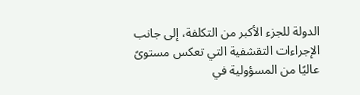الدولة للجزء الأكبر من التكلفة، إلى جانب الإجراءات التقشفية التي تعكس مستوىً عاليًا من المسؤولية في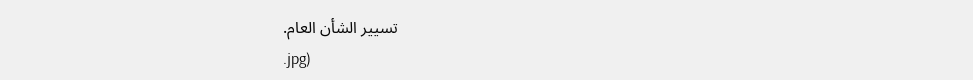تسيير الشأن العام.
.jpg)